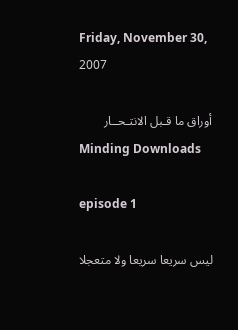Friday, November 30, 2007

أوراق ما قـبل الانتـحــار
Minding Downloads

episode 1

ليس سريعا سريعا ولا متعجلا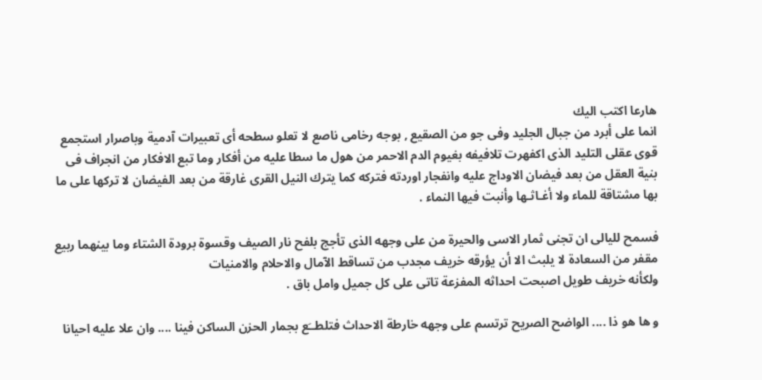هارعا اكتب اليك
انما على أبرد من جبال الجليد وفى جو من الصقيع , بوجه رخامى ناصع لا تعلو سطحه أى تعبيرات آدمية وباصرار استجمع قوى عقلى التليد الذى اكفهرت تلافيفه بغيوم الدم الاحمر من هول ما سطا عليه من أفكار وما تبع الافكار من انجراف فى بنية العقل من بعد فيضان الاوداج عليه وانفجار اوردته فتركه كما يترك النيل القرى غارقة من بعد الفيضان لا تركها على ما بها مشتاقة للماء ولا أغـاثـها وأنبت فيها النماء .

فسمح لليالى ان تجنى ثمار الاسى والحيرة من على وجهه الذى تأجج بلفح نار الصيف وقسوة برودة الشتاء وما بينهما ربيع مقفر من السعادة لا يلبث الا أن يؤرقه خريف مجدب من تساقط الآمال والاحلام والامنيات
ولكأنه خريف طويل اصبحت احداثه المفزعة تاتى على كل جميل وامل باق .

و ها هو ذا .... الواضح الصريح ترتسم على وجهه خارطة الاحداث فتلطــَع بجمار الحزن الساكن فينا .... وان علا عليه احيانا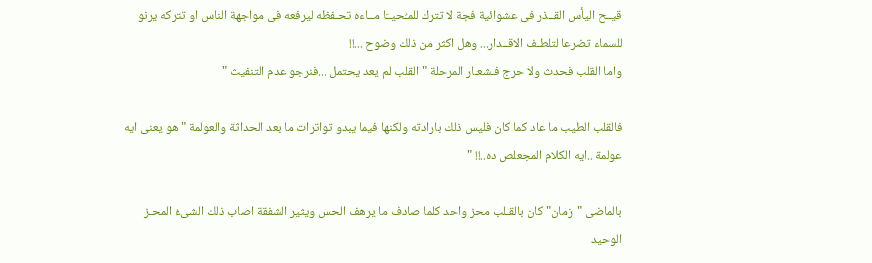قيــح اليأس القــذر فى عشوائية فجة لا تترك للمـُحيــَا مــاءه تحـفظه ليرفعه فى مواجهة الناس او تتركه يرنو للسماء تضرعا لتلطـف الاقــدار... وهل اكثر من ذلك وضوح ...!!
واما القلب فحدث ولا حرج فـشعـار المرحلة " القلب لم يعد يحتمل ...فنرجو عدم التنفيث "

فالقلب الطيب ما عاد كما كان فليس ذلك بارادته ولكنها فيما يبدو تواترات ما بعد الحداثة والعولمة " هو يعنى ايه عولمة ..ايه الكلام المجعلص ده..!! "

بالماضى "زمان" كان بالقـلب محز واحد كلما صادف ما يرهف الحس ويثير الشفقة اصاب ذلك الشىءُ المحـز الوحيد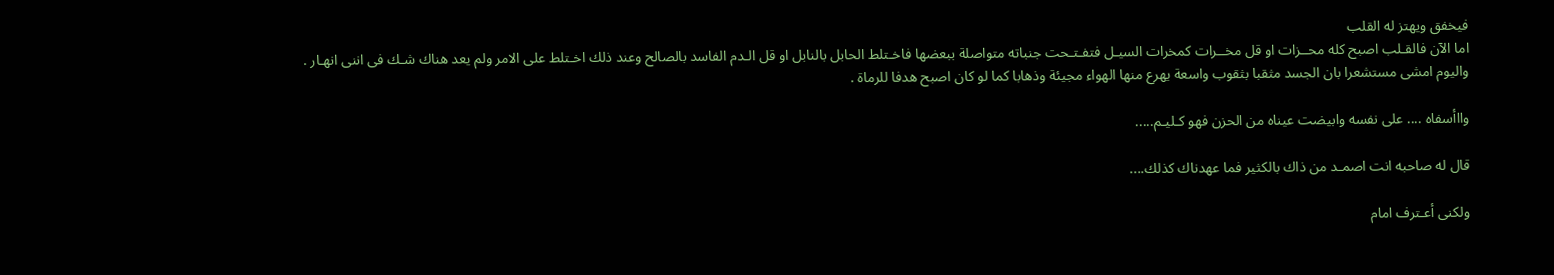فيخفق ويهتز له القلب
اما الآن فالقـلب اصبح كله محــزات او قل مخــرات كمخرات السيـل فتفـتـحت جنباته متواصلة ببعضها فاخـتلط الحابل بالنابل او قل الـدم الفاسد بالصالح وعند ذلك اخـتلط على الامر ولم يعد هناك شـك فى اننى انهـار .
واليوم امشى مستشعرا بان الجسد مثقبا بثقوب واسعة يهرع منها الهواء مجيئة وذهابا كما لو كان اصبح هدفا للرماة .

وااأسفاه .... على نفسه وابيضت عيناه من الحزن فهو كـليـم.....

قال له صاحبه انت اصمـد من ذاك بالكثير فما عهدناك كذلك....

ولكنى أعـترف امام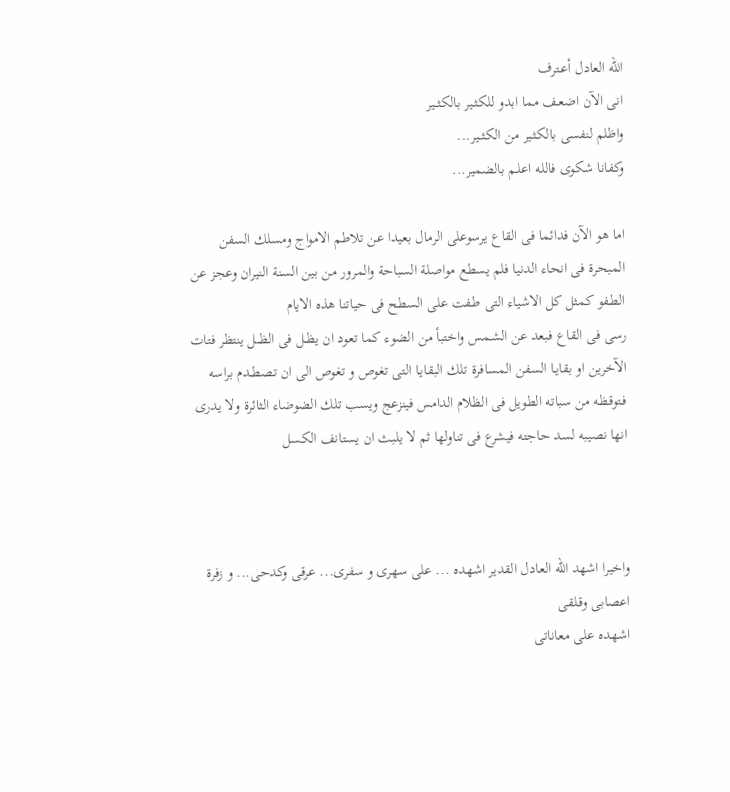الله العادل أعـترف
انى الآن اضعـف مما ابدو للكثـير بالكثــير
واظلم لنفسى بالكثـير من الكثــير...
وكفانا شكوى فالله اعلـم بالضمير...

اما هو الآن فدائما فى القاع يرسوعلى الرمال بعيدا عن تلاطم الامواج ومسلك السفن المبحرة فى انحاء الدنيا فلم يسطع مواصلة السباحة والمرور من بين السنة النيران وعجز عن الطـفو كمثل كل الاشياء التى طـفت على السطح فى حياتنا هذه الايام
رسى فى القاع فبعد عن الشـمس واختبأ من الضوء كما تعود ان يظــل فى الظـــل ينتظر فتات الآخرين او بقايـا السفن المسافرة تلك البقايـا التى تغوص و تغوص الى ان تـصطـدم براسه فـتوقـظه من سباته الطويل فى الظلام الدامس فينزعج ويسب تلك الضوضاء الثائرة ولا يدرى انها نصيبه لسد حاجته فيشرع فى تناولها ثم لا يلبث ان يستانف الكسل



واخيرا اشهد الله العادل القدير اشهده ... على سهرى و سفرى... عرقى وكدحى... و زفرة اعصابى وقـلقى
اشهده على معاناتى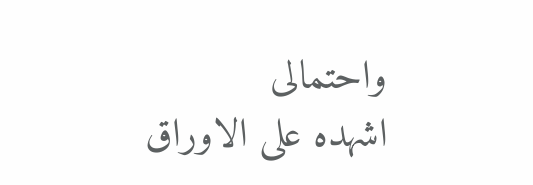واحتمالى
اشهده على الاوراق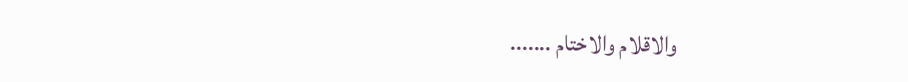والاقلام والاختام .......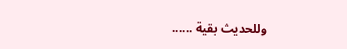وللحديث بقية ......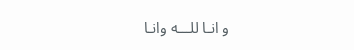و انـا للـــه وانـا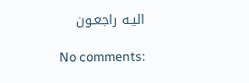اليـه راجعـون

No comments: